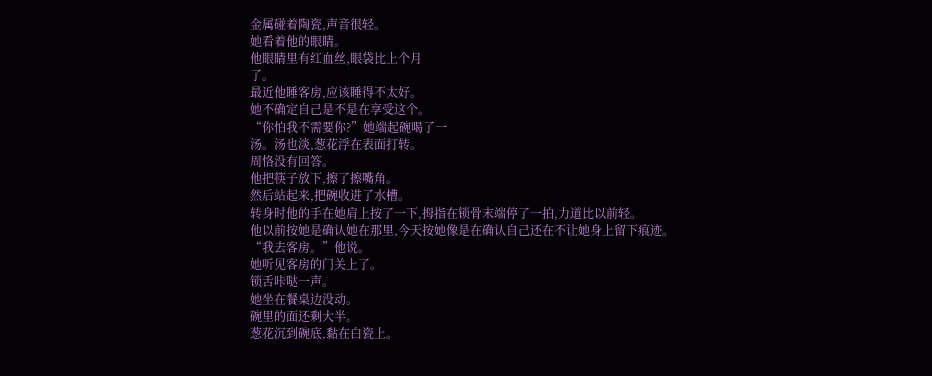金属碰着陶瓷,声音很轻。
她看着他的眼睛。
他眼睛里有红血丝,眼袋比上个月
了。
最近他睡客房,应该睡得不太好。
她不确定自己是不是在享受这个。
“你怕我不需要你?”她端起碗喝了一
汤。汤也淡,葱花浮在表面打转。
周恪没有回答。
他把筷子放下,擦了擦嘴角。
然后站起来,把碗收进了水槽。
转身时他的手在她肩上按了一下,拇指在锁骨末端停了一拍,力道比以前轻。
他以前按她是确认她在那里,今天按她像是在确认自己还在不让她身上留下痕迹。
“我去客房。”他说。
她听见客房的门关上了。
锁舌咔哒一声。
她坐在餐桌边没动。
碗里的面还剩大半。
葱花沉到碗底,黏在白瓷上。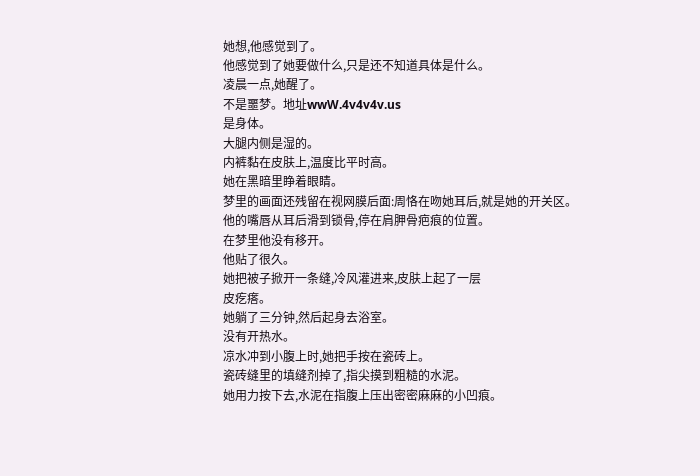她想,他感觉到了。
他感觉到了她要做什么,只是还不知道具体是什么。
凌晨一点,她醒了。
不是噩梦。地址wwW.4v4v4v.us
是身体。
大腿内侧是湿的。
内裤黏在皮肤上,温度比平时高。
她在黑暗里睁着眼睛。
梦里的画面还残留在视网膜后面:周恪在吻她耳后,就是她的开关区。
他的嘴唇从耳后滑到锁骨,停在肩胛骨疤痕的位置。
在梦里他没有移开。
他贴了很久。
她把被子掀开一条缝,冷风灌进来,皮肤上起了一层
皮疙瘩。
她躺了三分钟,然后起身去浴室。
没有开热水。
凉水冲到小腹上时,她把手按在瓷砖上。
瓷砖缝里的填缝剂掉了,指尖摸到粗糙的水泥。
她用力按下去,水泥在指腹上压出密密麻麻的小凹痕。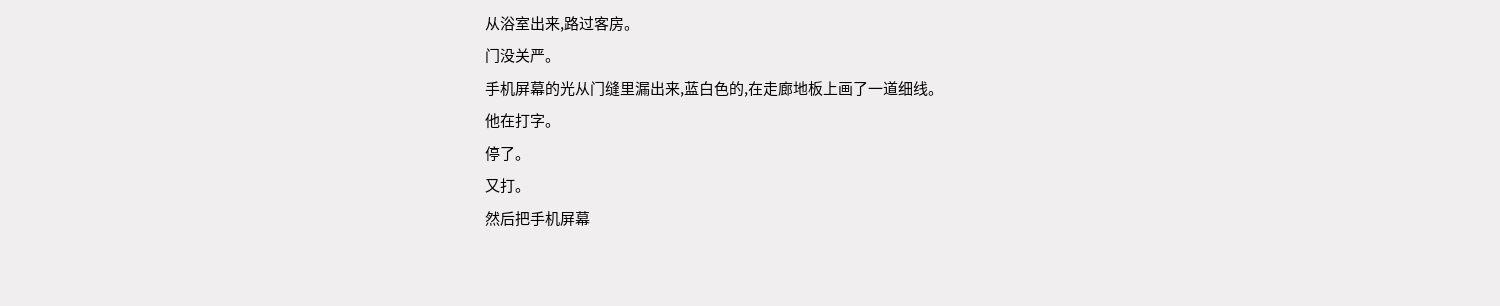从浴室出来,路过客房。
门没关严。
手机屏幕的光从门缝里漏出来,蓝白色的,在走廊地板上画了一道细线。
他在打字。
停了。
又打。
然后把手机屏幕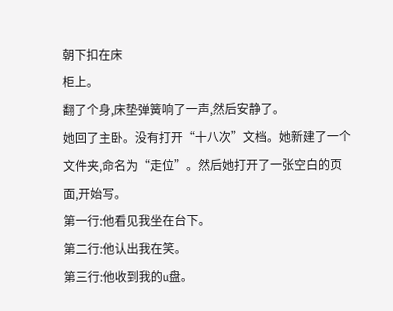朝下扣在床
柜上。
翻了个身,床垫弹簧响了一声,然后安静了。
她回了主卧。没有打开“十八次”文档。她新建了一个文件夹,命名为“走位”。然后她打开了一张空白的页面,开始写。
第一行:他看见我坐在台下。
第二行:他认出我在笑。
第三行:他收到我的u盘。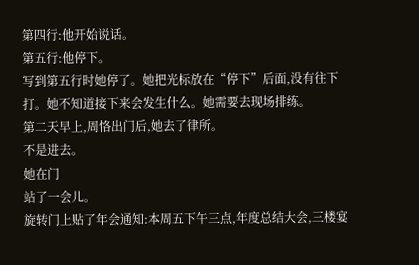第四行:他开始说话。
第五行:他停下。
写到第五行时她停了。她把光标放在“停下”后面,没有往下打。她不知道接下来会发生什么。她需要去现场排练。
第二天早上,周恪出门后,她去了律所。
不是进去。
她在门
站了一会儿。
旋转门上贴了年会通知:本周五下午三点,年度总结大会,三楼宴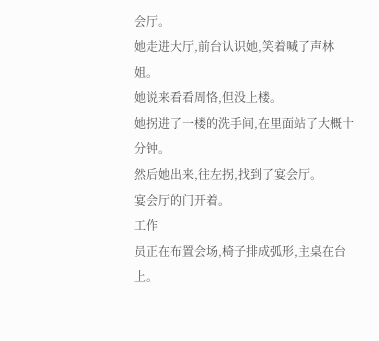会厅。
她走进大厅,前台认识她,笑着喊了声林姐。
她说来看看周恪,但没上楼。
她拐进了一楼的洗手间,在里面站了大概十分钟。
然后她出来,往左拐,找到了宴会厅。
宴会厅的门开着。
工作
员正在布置会场,椅子排成弧形,主桌在台上。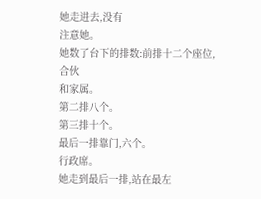她走进去,没有
注意她。
她数了台下的排数:前排十二个座位,合伙
和家属。
第二排八个。
第三排十个。
最后一排靠门,六个。
行政席。
她走到最后一排,站在最左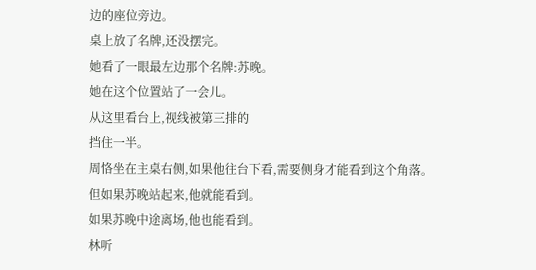边的座位旁边。
桌上放了名牌,还没摆完。
她看了一眼最左边那个名牌:苏晚。
她在这个位置站了一会儿。
从这里看台上,视线被第三排的
挡住一半。
周恪坐在主桌右侧,如果他往台下看,需要侧身才能看到这个角落。
但如果苏晚站起来,他就能看到。
如果苏晚中途离场,他也能看到。
林听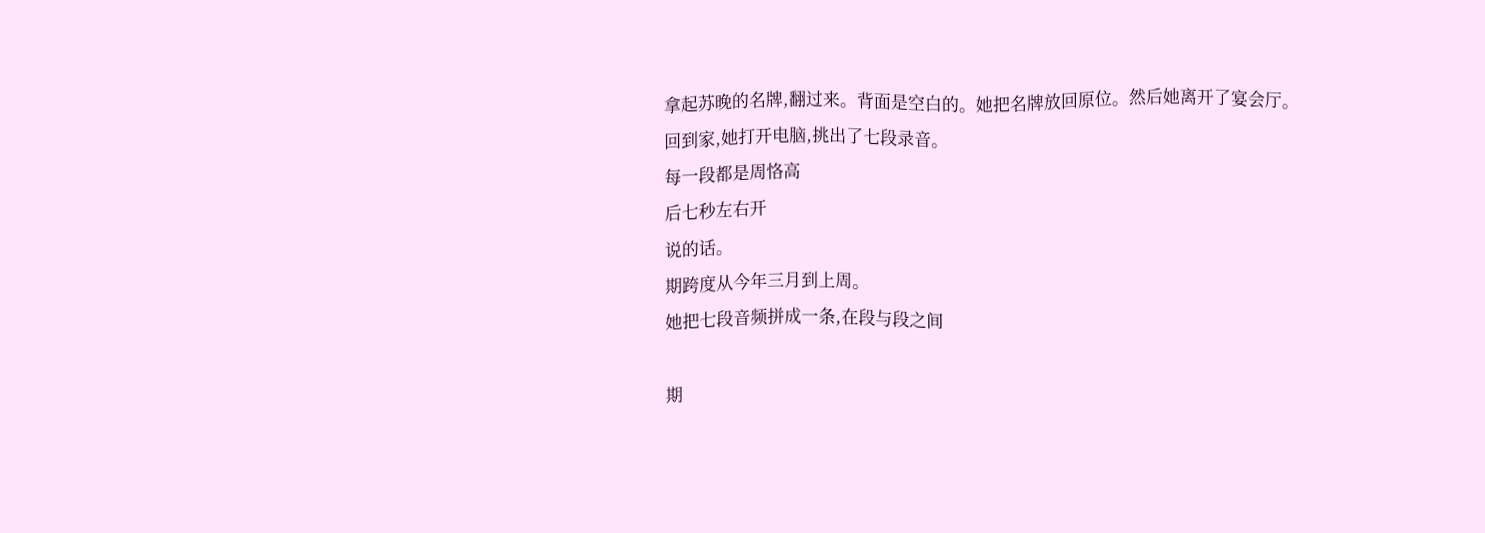拿起苏晚的名牌,翻过来。背面是空白的。她把名牌放回原位。然后她离开了宴会厅。
回到家,她打开电脑,挑出了七段录音。
每一段都是周恪高
后七秒左右开
说的话。
期跨度从今年三月到上周。
她把七段音频拼成一条,在段与段之间

期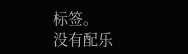标签。
没有配乐